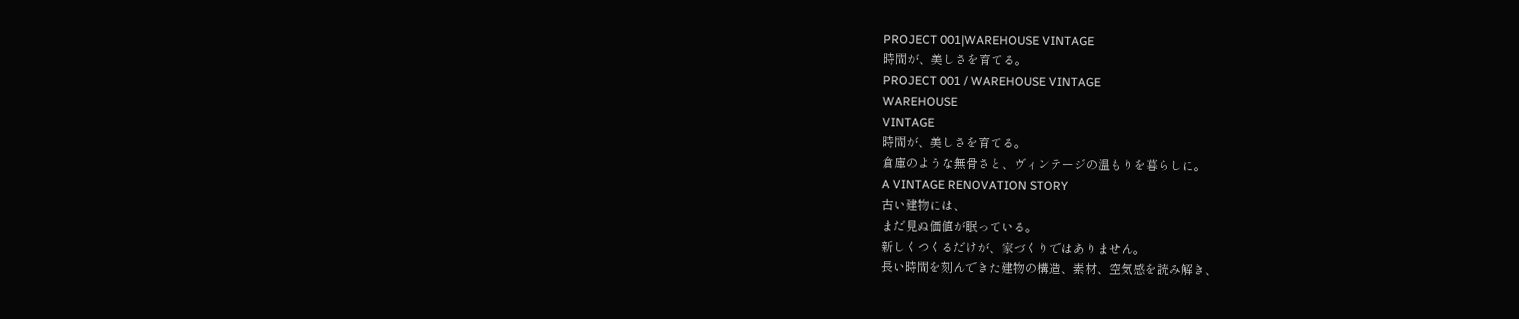PROJECT 001|WAREHOUSE VINTAGE
時間が、美しさを育てる。
PROJECT 001 / WAREHOUSE VINTAGE
WAREHOUSE
VINTAGE
時間が、美しさを育てる。
倉庫のような無骨さと、ヴィンテージの温もりを暮らしに。
A VINTAGE RENOVATION STORY
古い建物には、
まだ見ぬ価値が眠っている。
新しくつくるだけが、家づくりではありません。
長い時間を刻んできた建物の構造、素材、空気感を読み解き、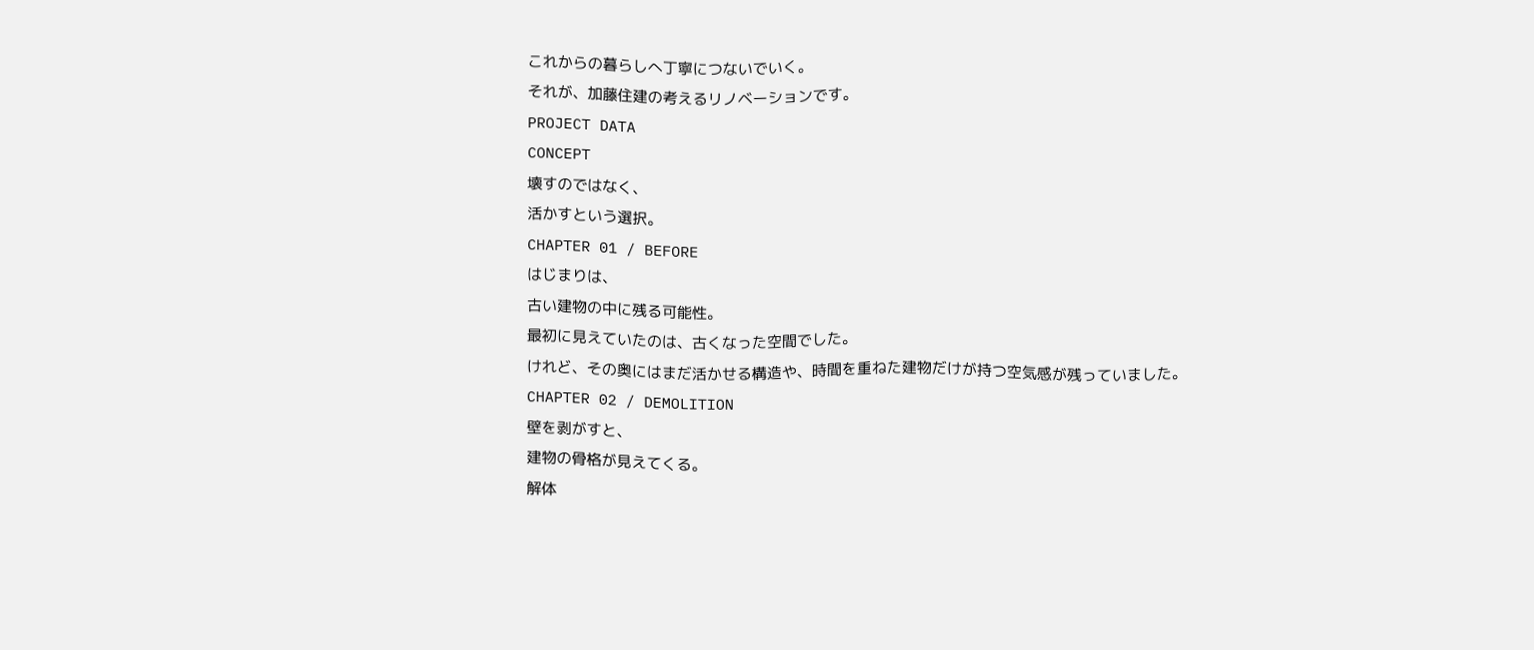これからの暮らしへ丁寧につないでいく。
それが、加藤住建の考えるリノベーションです。
PROJECT DATA
CONCEPT
壊すのではなく、
活かすという選択。
CHAPTER 01 / BEFORE
はじまりは、
古い建物の中に残る可能性。
最初に見えていたのは、古くなった空間でした。
けれど、その奥にはまだ活かせる構造や、時間を重ねた建物だけが持つ空気感が残っていました。
CHAPTER 02 / DEMOLITION
壁を剥がすと、
建物の骨格が見えてくる。
解体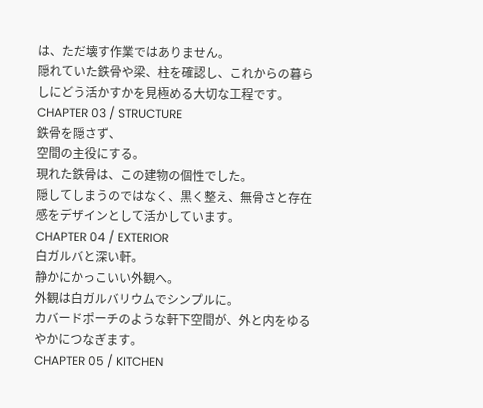は、ただ壊す作業ではありません。
隠れていた鉄骨や梁、柱を確認し、これからの暮らしにどう活かすかを見極める大切な工程です。
CHAPTER 03 / STRUCTURE
鉄骨を隠さず、
空間の主役にする。
現れた鉄骨は、この建物の個性でした。
隠してしまうのではなく、黒く整え、無骨さと存在感をデザインとして活かしています。
CHAPTER 04 / EXTERIOR
白ガルバと深い軒。
静かにかっこいい外観へ。
外観は白ガルバリウムでシンプルに。
カバードポーチのような軒下空間が、外と内をゆるやかにつなぎます。
CHAPTER 05 / KITCHEN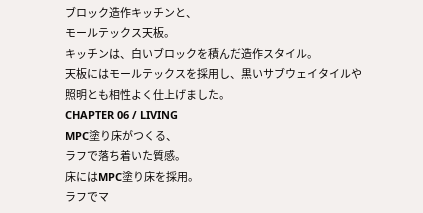ブロック造作キッチンと、
モールテックス天板。
キッチンは、白いブロックを積んだ造作スタイル。
天板にはモールテックスを採用し、黒いサブウェイタイルや照明とも相性よく仕上げました。
CHAPTER 06 / LIVING
MPC塗り床がつくる、
ラフで落ち着いた質感。
床にはMPC塗り床を採用。
ラフでマ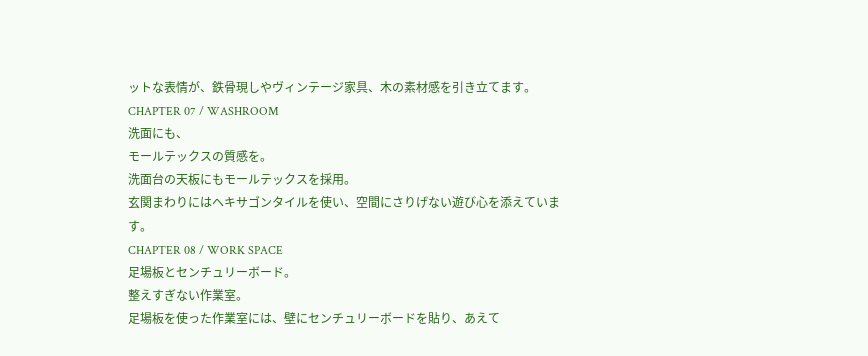ットな表情が、鉄骨現しやヴィンテージ家具、木の素材感を引き立てます。
CHAPTER 07 / WASHROOM
洗面にも、
モールテックスの質感を。
洗面台の天板にもモールテックスを採用。
玄関まわりにはヘキサゴンタイルを使い、空間にさりげない遊び心を添えています。
CHAPTER 08 / WORK SPACE
足場板とセンチュリーボード。
整えすぎない作業室。
足場板を使った作業室には、壁にセンチュリーボードを貼り、あえて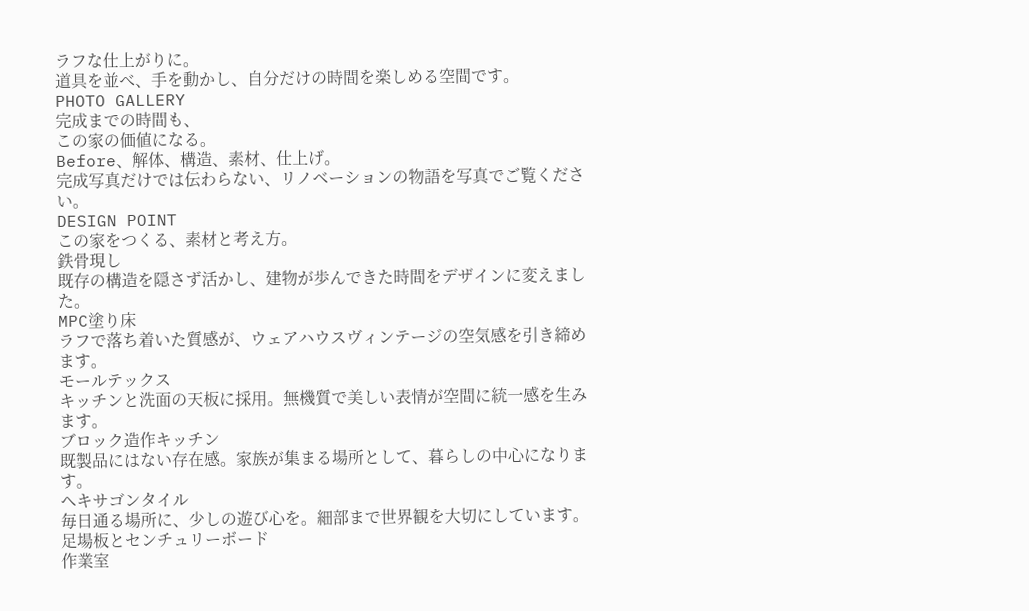ラフな仕上がりに。
道具を並べ、手を動かし、自分だけの時間を楽しめる空間です。
PHOTO GALLERY
完成までの時間も、
この家の価値になる。
Before、解体、構造、素材、仕上げ。
完成写真だけでは伝わらない、リノベーションの物語を写真でご覧ください。
DESIGN POINT
この家をつくる、素材と考え方。
鉄骨現し
既存の構造を隠さず活かし、建物が歩んできた時間をデザインに変えました。
MPC塗り床
ラフで落ち着いた質感が、ウェアハウスヴィンテージの空気感を引き締めます。
モールテックス
キッチンと洗面の天板に採用。無機質で美しい表情が空間に統一感を生みます。
ブロック造作キッチン
既製品にはない存在感。家族が集まる場所として、暮らしの中心になります。
ヘキサゴンタイル
毎日通る場所に、少しの遊び心を。細部まで世界観を大切にしています。
足場板とセンチュリーボード
作業室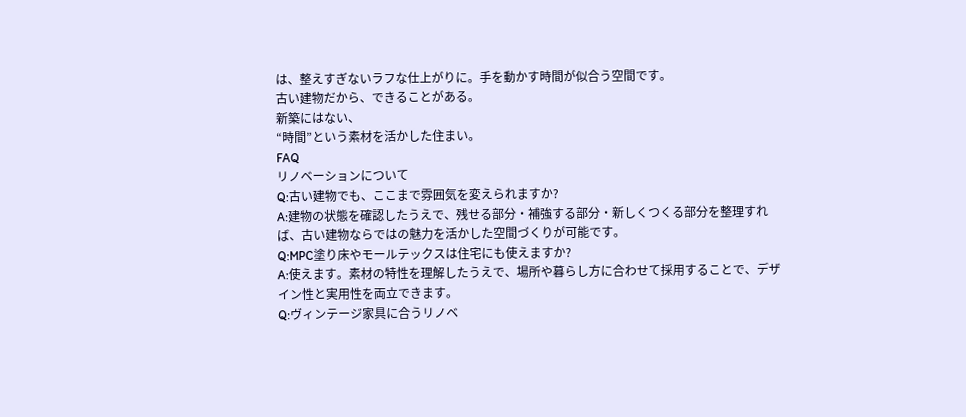は、整えすぎないラフな仕上がりに。手を動かす時間が似合う空間です。
古い建物だから、できることがある。
新築にはない、
“時間”という素材を活かした住まい。
FAQ
リノベーションについて
Q:古い建物でも、ここまで雰囲気を変えられますか?
A:建物の状態を確認したうえで、残せる部分・補強する部分・新しくつくる部分を整理すれば、古い建物ならではの魅力を活かした空間づくりが可能です。
Q:MPC塗り床やモールテックスは住宅にも使えますか?
A:使えます。素材の特性を理解したうえで、場所や暮らし方に合わせて採用することで、デザイン性と実用性を両立できます。
Q:ヴィンテージ家具に合うリノベ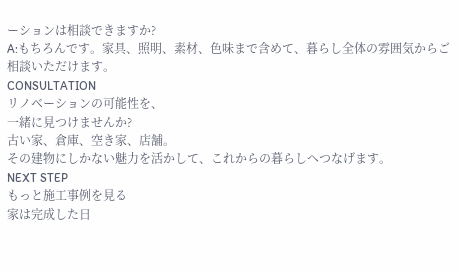ーションは相談できますか?
A:もちろんです。家具、照明、素材、色味まで含めて、暮らし全体の雰囲気からご相談いただけます。
CONSULTATION
リノベーションの可能性を、
一緒に見つけませんか?
古い家、倉庫、空き家、店舗。
その建物にしかない魅力を活かして、これからの暮らしへつなげます。
NEXT STEP
もっと施工事例を見る
家は完成した日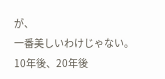が、
一番美しいわけじゃない。
10年後、20年後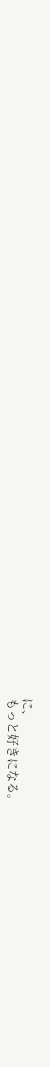に、
もっと好きになる。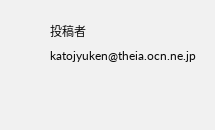投稿者
katojyuken@theia.ocn.ne.jp